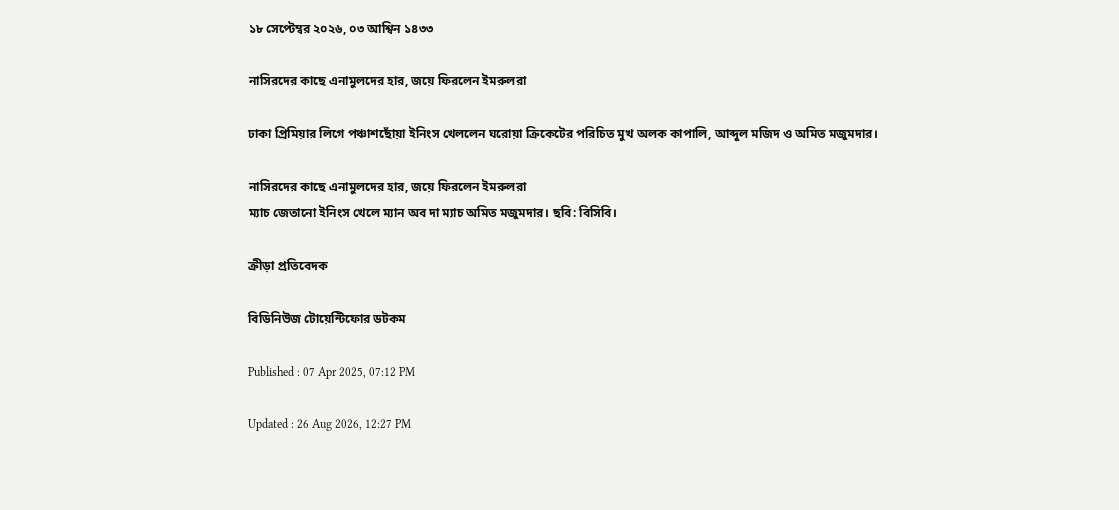১৮ সেপ্টেম্বর ২০২৬, ০৩ আশ্বিন ১৪৩৩

নাসিরদের কাছে এনামুলদের হার, জয়ে ফিরলেন ইমরুলরা

ঢাকা প্রিমিয়ার লিগে পঞ্চাশছোঁয়া ইনিংস খেললেন ঘরোয়া ক্রিকেটের পরিচিত মুখ অলক কাপালি, আব্দুল মজিদ ও অমিত মজুমদার।

নাসিরদের কাছে এনামুলদের হার, জয়ে ফিরলেন ইমরুলরা
ম্যাচ জেতানো ইনিংস খেলে ম্যান অব দা ম্যাচ অমিত মজুমদার। ছবি: বিসিবি।

ক্রীড়া প্রতিবেদক

বিডিনিউজ টোয়েন্টিফোর ডটকম

Published : 07 Apr 2025, 07:12 PM

Updated : 26 Aug 2026, 12:27 PM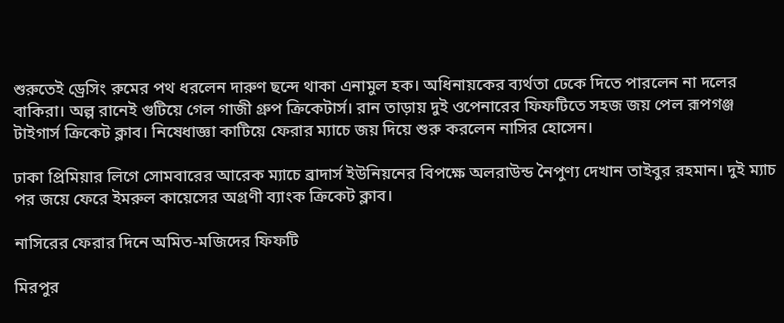শুরুতেই ড্রেসিং রুমের পথ ধরলেন দারুণ ছন্দে থাকা এনামুল হক। অধিনায়কের ব্যর্থতা ঢেকে দিতে পারলেন না দলের বাকিরা। অল্প রানেই গুটিয়ে গেল গাজী গ্রুপ ক্রিকেটার্স। রান তাড়ায় দুই ওপেনারের ফিফটিতে সহজ জয় পেল রূপগঞ্জ টাইগার্স ক্রিকেট ক্লাব। নিষেধাজ্ঞা কাটিয়ে ফেরার ম্যাচে জয় দিয়ে শুরু করলেন নাসির হোসেন।

ঢাকা প্রিমিয়ার লিগে সোমবারের আরেক ম্যাচে ব্রাদার্স ইউনিয়নের বিপক্ষে অলরাউন্ড নৈপুণ্য দেখান তাইবুর রহমান। দুই ম্যাচ পর জয়ে ফেরে ইমরুল কায়েসের অগ্রণী ব্যাংক ক্রিকেট ক্লাব।

নাসিরের ফেরার দিনে অমিত-মজিদের ফিফটি

মিরপুর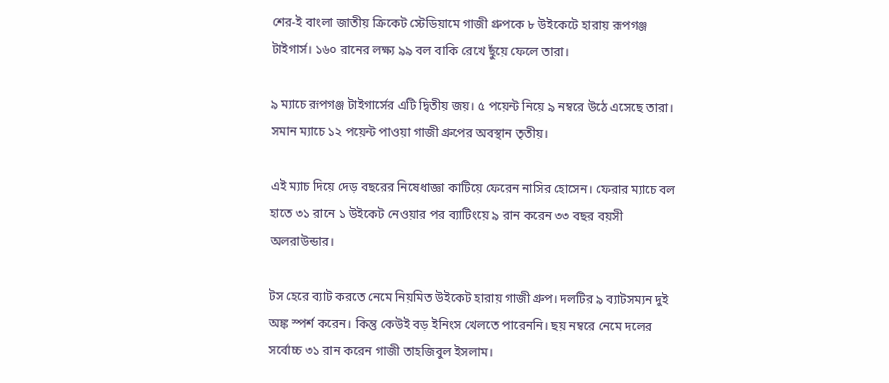শের-ই বাংলা জাতীয় ক্রিকেট স্টেডিয়ামে গাজী গ্রুপকে ৮ উইকেটে হারায় রূপগঞ্জ টাইগার্স। ১৬০ রানের লক্ষ্য ৯৯ বল বাকি রেখে ছুঁয়ে ফেলে তারা।

৯ ম্যাচে রূপগঞ্জ টাইগার্সের এটি দ্বিতীয় জয়। ৫ পয়েন্ট নিয়ে ৯ নম্বরে উঠে এসেছে তারা। সমান ম্যাচে ১২ পয়েন্ট পাওয়া গাজী গ্রুপের অবস্থান তৃতীয়।

এই ম্যাচ দিয়ে দেড় বছরের নিষেধাজ্ঞা কাটিয়ে ফেরেন নাসির হোসেন। ফেরার ম্যাচে বল হাতে ৩১ রানে ১ উইকেট নেওয়ার পর ব্যাটিংয়ে ৯ রান করেন ৩৩ বছর বয়সী অলরাউন্ডার।

টস হেরে ব্যাট করতে নেমে নিয়মিত উইকেট হারায় গাজী গ্রুপ। দলটির ৯ ব্যাটসম্যন দুই অঙ্ক স্পর্শ করেন। কিন্তু কেউই বড় ইনিংস খেলতে পারেননি। ছয় নম্বরে নেমে দলের সর্বোচ্চ ৩১ রান করেন গাজী তাহজিবুল ইসলাম।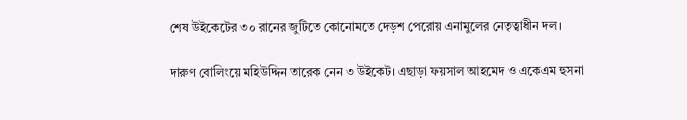শেষ উইকেটের ৩০ রানের জুটিতে কোনোমতে দেড়শ পেরোয় এনামুলের নেতৃত্বাধীন দল।

দারুণ বোলিংয়ে মহিউদ্দিন তারেক নেন ৩ উইকেট। এছাড়া ফয়সাল আহমেদ ও একেএম হুসনা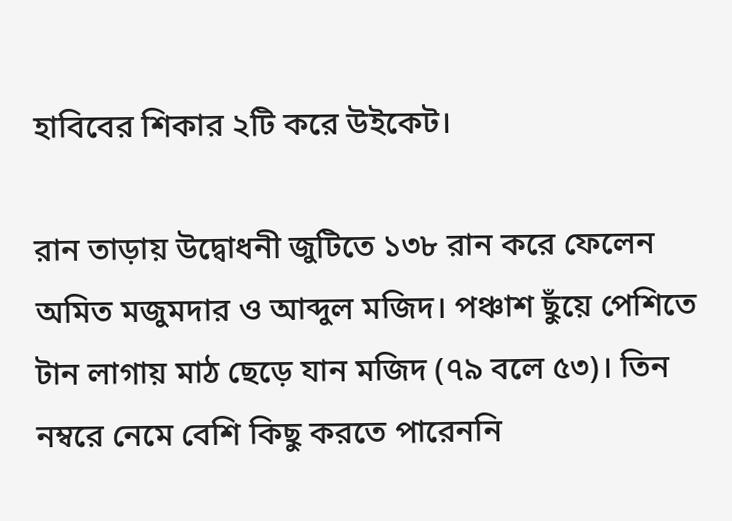হাবিবের শিকার ২টি করে উইকেট।

রান তাড়ায় উদ্বোধনী জুটিতে ১৩৮ রান করে ফেলেন অমিত মজুমদার ও আব্দুল মজিদ। পঞ্চাশ ছুঁয়ে পেশিতে টান লাগায় মাঠ ছেড়ে যান মজিদ (৭৯ বলে ৫৩)। তিন নম্বরে নেমে বেশি কিছু করতে পারেননি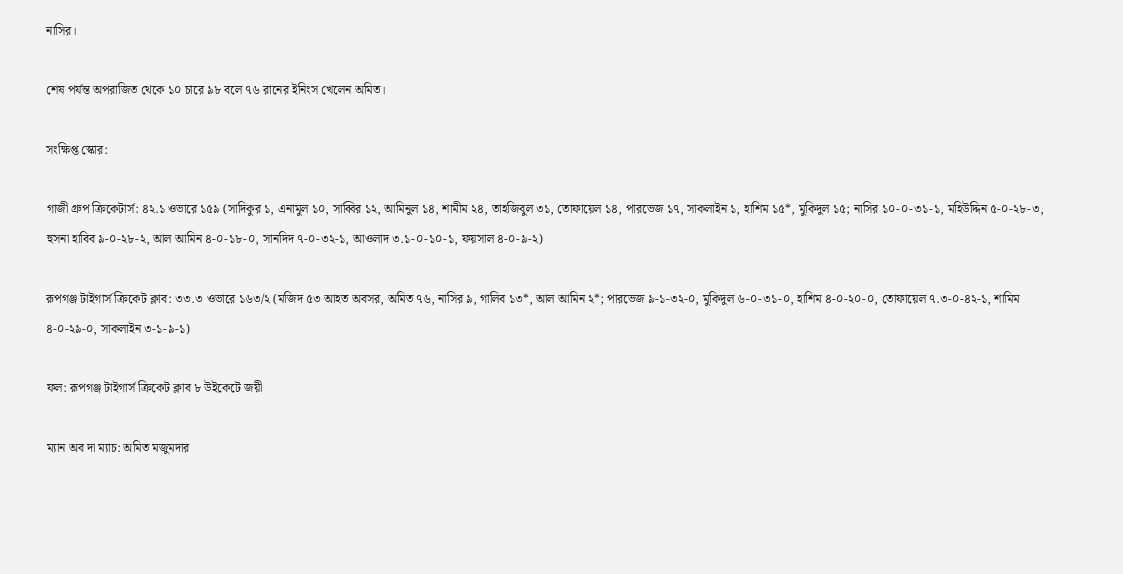নাসির।

শেষ পর্যন্ত অপরাজিত থেকে ১০ চারে ৯৮ বলে ৭৬ রানের ইনিংস খেলেন অমিত।

সংক্ষিপ্ত স্কোর:

গাজী গ্রুপ ক্রিকেটার্স: ৪২.১ ওভারে ১৫৯ (সাদিকুর ১, এনামুল ১০, সাব্বির ১২, আমিনুল ১৪, শামীম ২৪, তাহজিবুল ৩১, তোফায়েল ১৪, পারভেজ ১৭, সাকলাইন ১, হাশিম ১৫*, মুকিদুল ১৫; নাসির ১০-০-৩১-১, মহিউদ্দিন ৫-০-২৮-৩, হুসনা হাবিব ৯-০-২৮-২, আল আমিন ৪-০-১৮-০, সানদিদ ৭-০-৩২-১, আওলাদ ৩.১-০-১০-১, ফয়সাল ৪-০-৯-২)

রূপগঞ্জ টাইগার্স ক্রিকেট ক্লাব: ৩৩.৩ ওভারে ১৬৩/২ (মজিদ ৫৩ আহত অবসর, অমিত ৭৬, নাসির ৯, গালিব ১৩*, আল আমিন ২*; পারভেজ ৯-১-৩২-০, মুকিদুল ৬-০-৩১-০, হাশিম ৪-০-২০-০, তোফায়েল ৭.৩-০-৪২-১, শামিম ৪-০-২৯-০, সাকলাইন ৩-১-৯-১)

ফল: রূপগঞ্জ টাইগার্স ক্রিকেট ক্লাব ৮ উইকেটে জয়ী

ম্যান অব দা ম্যাচ: অমিত মজুমদার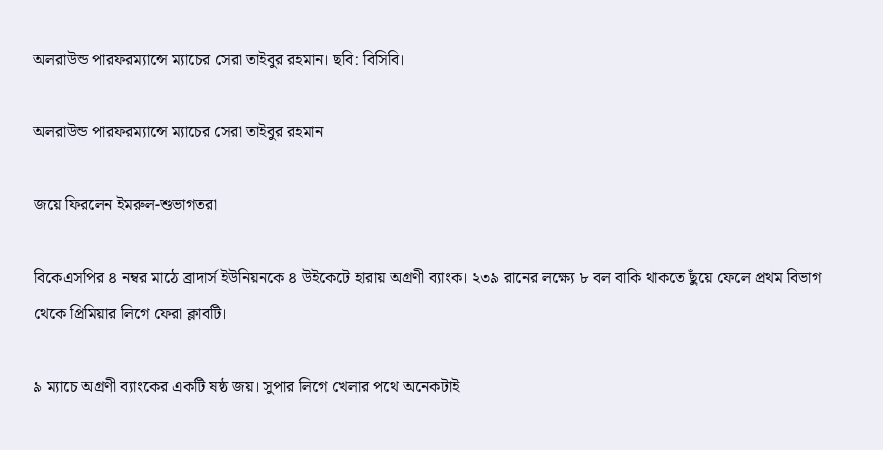অলরাউন্ড পারফরম্যান্সে ম্যাচের সেরা তাইবুর রহমান। ছবি: বিসিবি।

অলরাউন্ড পারফরম্যান্সে ম্যাচের সেরা তাইবুর রহমান

জয়ে ফিরলেন ইমরুল-শুভাগতরা

বিকেএসপির ৪ নম্বর মাঠে ব্রাদার্স ইউনিয়নকে ৪ উইকেটে হারায় অগ্রণী ব্যাংক। ২৩৯ রানের লক্ষ্যে ৮ বল বাকি থাকতে ছুঁয়ে ফেলে প্রথম বিভাগ থেকে প্রিমিয়ার লিগে ফেরা ক্লাবটি।

৯ ম্যাচে অগ্রণী ব্যাংকের একটি ষষ্ঠ জয়। সুপার লিগে খেলার পথে অনেকটাই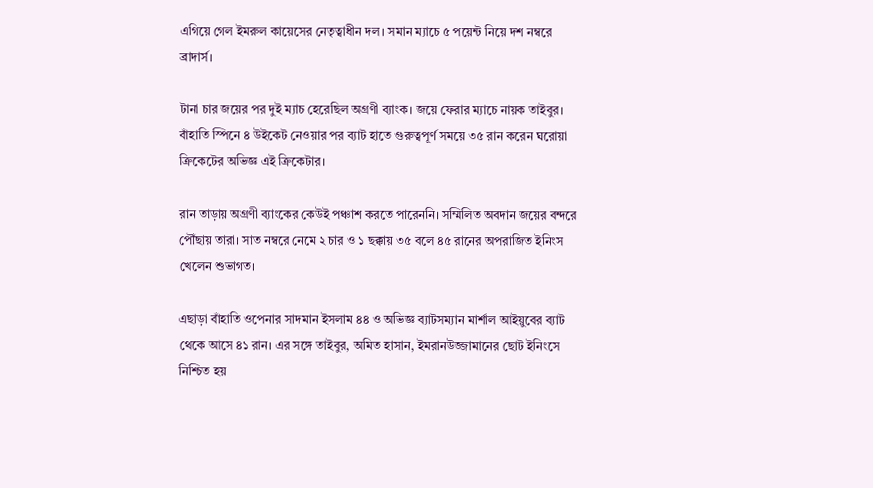এগিয়ে গেল ইমরুল কায়েসের নেতৃত্বাধীন দল। সমান ম্যাচে ৫ পয়েন্ট নিয়ে দশ নম্বরে ব্রাদার্স।

টানা চার জয়ের পর দুই ম্যাচ হেরেছিল অগ্রণী ব্যাংক। জয়ে ফেরার ম্যাচে নায়ক তাইবুর। বাঁহাতি স্পিনে ৪ উইকেট নেওয়ার পর ব্যাট হাতে গুরুত্বপূর্ণ সময়ে ৩৫ রান করেন ঘরোয়া ক্রিকেটের অভিজ্ঞ এই ক্রিকেটার।

রান তাড়ায় অগ্রণী ব্যাংকের কেউই পঞ্চাশ করতে পারেননি। সম্মিলিত অবদান জয়ের বন্দরে পৌঁছায় তারা। সাত নম্বরে নেমে ২ চার ও ১ ছক্কায় ৩৫ বলে ৪৫ রানের অপরাজিত ইনিংস খেলেন শুভাগত।

এছাড়া বাঁহাতি ওপেনার সাদমান ইসলাম ৪৪ ও অভিজ্ঞ ব্যাটসম্যান মার্শাল আইয়ুবের ব্যাট থেকে আসে ৪১ রান। এর সঙ্গে তাইবুর, অমিত হাসান, ইমরানউজ্জামানের ছোট ইনিংসে নিশ্চিত হয়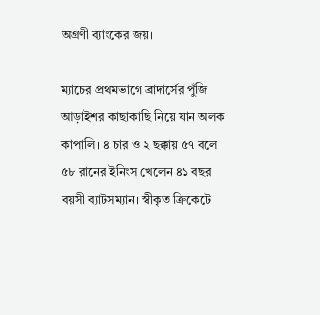অগ্রণী ব্যাংকের জয়।

ম্যাচের প্রথমভাগে ব্রাদার্সের পুঁজি আড়াইশর কাছাকাছি নিয়ে যান অলক কাপালি। ৪ চার ও ২ ছক্কায় ৫৭ বলে ৫৮ রানের ইনিংস খেলেন ৪১ বছর বয়সী ব্যাটসম্যান। স্বীকৃত ক্রিকেটে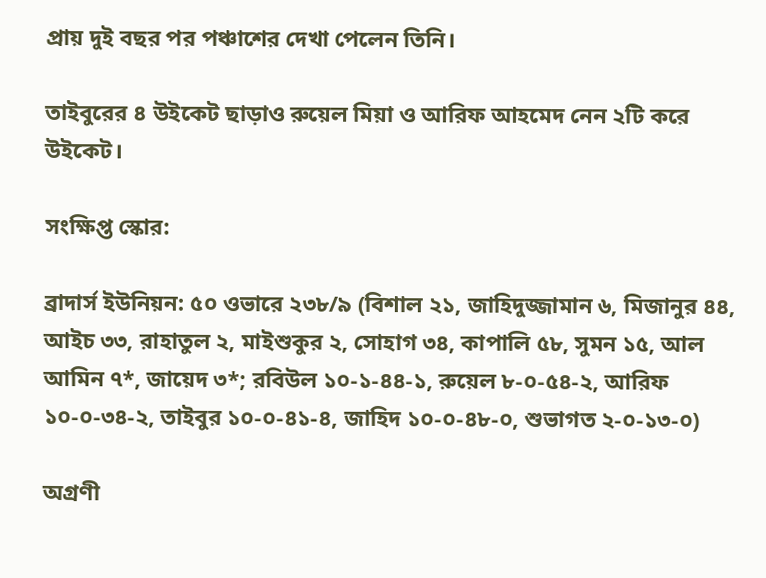প্রায় দুই বছর পর পঞ্চাশের দেখা পেলেন তিনি।

তাইবুরের ৪ উইকেট ছাড়াও রুয়েল মিয়া ও আরিফ আহমেদ নেন ২টি করে উইকেট।

সংক্ষিপ্ত স্কোর:

ব্রাদার্স ইউনিয়ন: ৫০ ওভারে ২৩৮/৯ (বিশাল ২১, জাহিদুজ্জামান ৬, মিজানুর ৪৪, আইচ ৩৩, রাহাতুল ২, মাইশুকুর ২, সোহাগ ৩৪, কাপালি ৫৮, সুমন ১৫, আল আমিন ৭*, জায়েদ ৩*; রবিউল ১০-১-৪৪-১, রুয়েল ৮-০-৫৪-২, আরিফ ১০-০-৩৪-২, তাইবুর ১০-০-৪১-৪, জাহিদ ১০-০-৪৮-০, শুভাগত ২-০-১৩-০)

অগ্রণী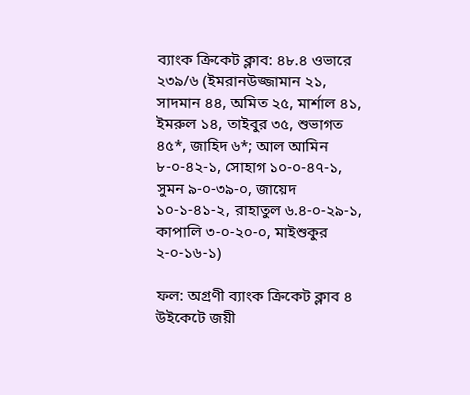ব্যাংক ক্রিকেট ক্লাব: ৪৮.৪ ওভারে ২৩৯/৬ (ইমরানউজ্জামান ২১, সাদমান ৪৪, অমিত ২৫, মার্শাল ৪১, ইমরুল ১৪, তাইবুর ৩৫, শুভাগত ৪৫*, জাহিদ ৬*; আল আমিন ৮-০-৪২-১, সোহাগ ১০-০-৪৭-১, সুমন ৯-০-৩৯-০, জায়েদ ১০-১-৪১-২, রাহাতুল ৬.৪-০-২৯-১, কাপালি ৩-০-২০-০, মাইশুকুর ২-০-১৬-১)

ফল: অগ্রণী ব্যাংক ক্রিকেট ক্লাব ৪ উইকেটে জয়ী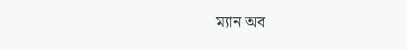ম্যান অব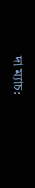দা ম্যাচ: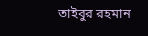তাইবুর রহমান